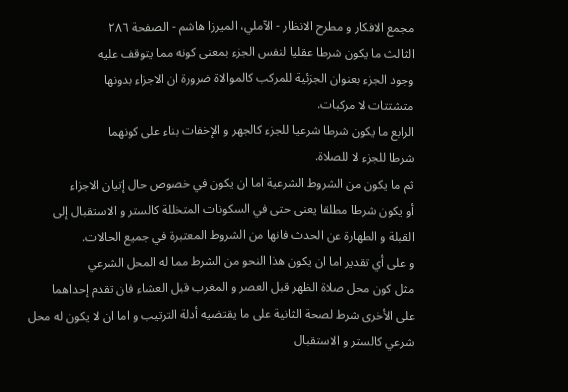مجمع الافكار و مطرح الانظار - الآملي، الميرزا هاشم - الصفحة ٢٨٦
الثالث ما يكون شرطا عقليا لنفس الجزء بمعنى كونه مما يتوقف عليه
وجود الجزء بعنوان الجزئية للمركب كالموالاة ضرورة ان الاجزاء بدونها
متشتتات لا مركبات.
الرابع ما يكون شرطا شرعيا للجزء كالجهر و الإخفات بناء على كونهما
شرطا للجزء لا للصلاة.
ثم ما يكون من الشروط الشرعية اما ان يكون في خصوص حال إتيان الاجزاء
أو يكون شرطا مطلقا يعنى حتى في السكونات المتخللة كالستر و الاستقبال إلى
القبلة و الطهارة عن الحدث فانها من الشروط المعتبرة في جميع الحالات.
و على أي تقدير اما ان يكون هذا النحو من الشرط مما له المحل الشرعي
مثل كون محل صلاة الظهر قبل العصر و المغرب قبل العشاء فان تقدم إحداهما
على الأخرى شرط لصحة الثانية على ما يقتضيه أدلة الترتيب و اما ان لا يكون له محل
شرعي كالستر و الاستقبال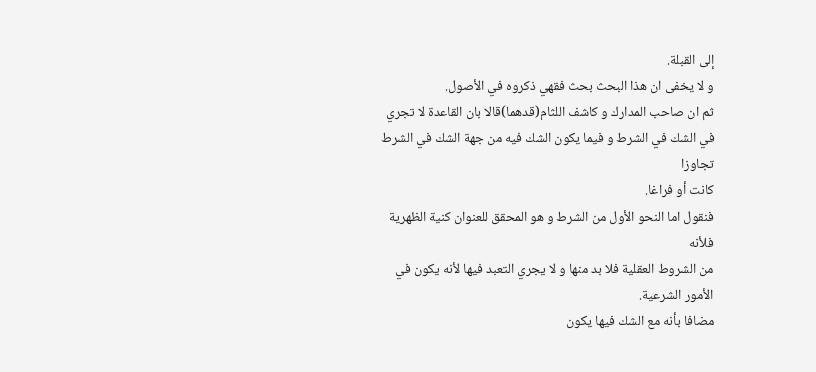إلى القبلة.
و لا يخفى ان هذا البحث بحث فقهي ذكروه في الأصول.
ثم ان صاحب المدارك و كاشف اللثام(قدهما)قالا بان القاعدة لا تجري
في الشك في الشرط و فيما يكون الشك فيه من جهة الشك في الشرط تجاوزا
كانت أو فراغا.
فنقول اما النحو الأول من الشرط و هو المحقق للعنوان كنية الظهرية فلأنه
من الشروط العقلية فلا بد منها و لا يجري التعبد فيها لأنه يكون في الأمور الشرعية.
مضافا بأنه مع الشك فيها يكون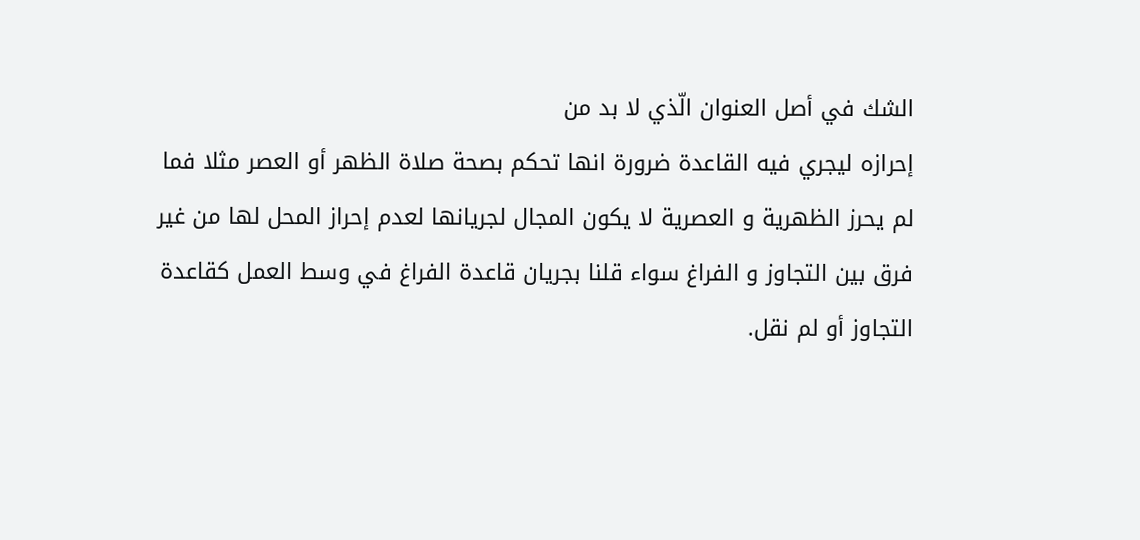الشك في أصل العنوان الّذي لا بد من
إحرازه ليجري فيه القاعدة ضرورة انها تحكم بصحة صلاة الظهر أو العصر مثلا فما
لم يحرز الظهرية و العصرية لا يكون المجال لجريانها لعدم إحراز المحل لها من غير
فرق بين التجاوز و الفراغ سواء قلنا بجريان قاعدة الفراغ في وسط العمل كقاعدة
التجاوز أو لم نقل.